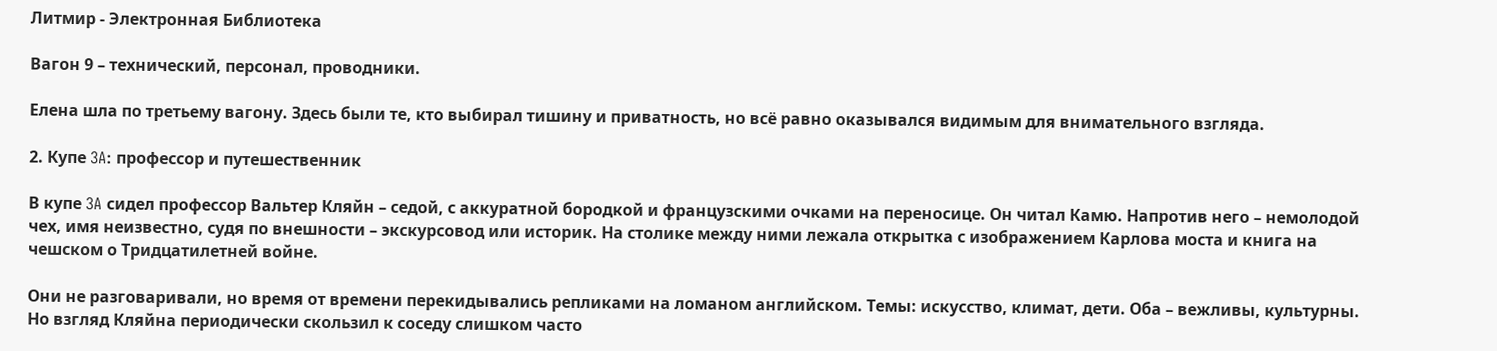Литмир - Электронная Библиотека

Вагон 9 – технический, персонал, проводники.

Елена шла по третьему вагону. Здесь были те, кто выбирал тишину и приватность, но всё равно оказывался видимым для внимательного взгляда.

2. Купе 3A: профессор и путешественник

В купе 3A сидел профессор Вальтер Кляйн – седой, с аккуратной бородкой и французскими очками на переносице. Он читал Камю. Напротив него – немолодой чех, имя неизвестно, судя по внешности – экскурсовод или историк. На столике между ними лежала открытка с изображением Карлова моста и книга на чешском о Тридцатилетней войне.

Они не разговаривали, но время от времени перекидывались репликами на ломаном английском. Темы: искусство, климат, дети. Оба – вежливы, культурны. Но взгляд Кляйна периодически скользил к соседу слишком часто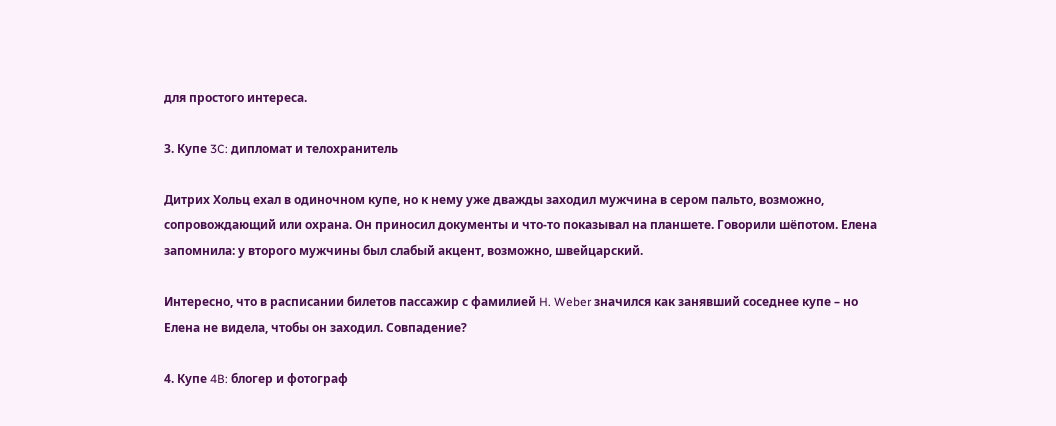для простого интереса.

3. Купе 3C: дипломат и телохранитель

Дитрих Хольц ехал в одиночном купе, но к нему уже дважды заходил мужчина в сером пальто, возможно, сопровождающий или охрана. Он приносил документы и что-то показывал на планшете. Говорили шёпотом. Елена запомнила: у второго мужчины был слабый акцент, возможно, швейцарский.

Интересно, что в расписании билетов пассажир с фамилией H. Weber значился как занявший соседнее купе – но Елена не видела, чтобы он заходил. Совпадение?

4. Купе 4B: блогер и фотограф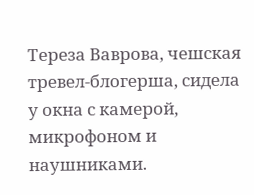Тереза Ваврова, чешская тревел-блогерша, сидела у окна с камерой, микрофоном и наушниками.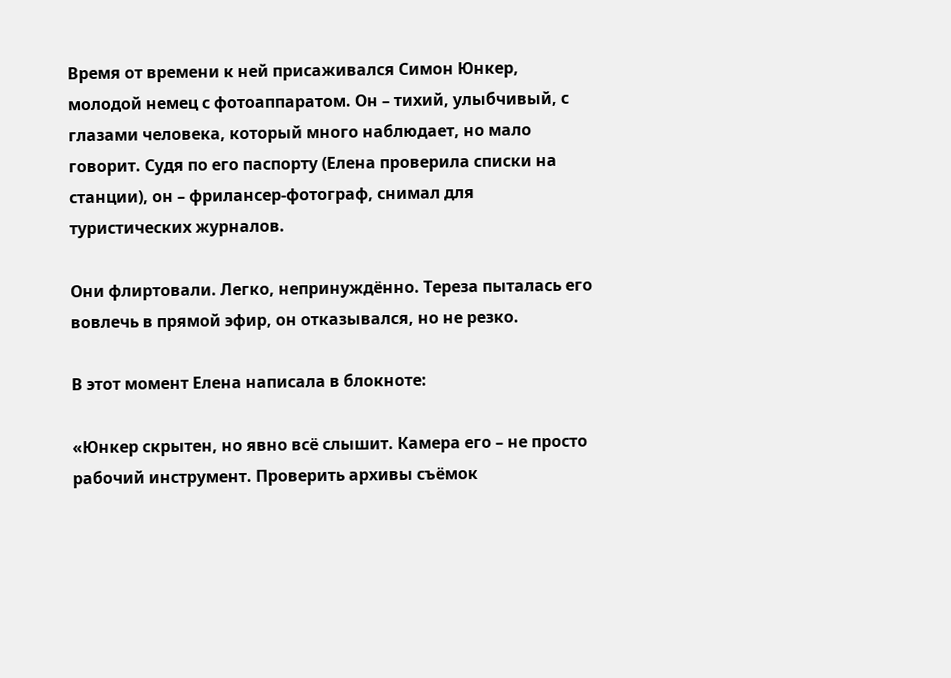Время от времени к ней присаживался Симон Юнкер, молодой немец с фотоаппаратом. Он – тихий, улыбчивый, с глазами человека, который много наблюдает, но мало говорит. Судя по его паспорту (Елена проверила списки на станции), он – фрилансер-фотограф, снимал для туристических журналов.

Они флиртовали. Легко, непринуждённо. Тереза пыталась его вовлечь в прямой эфир, он отказывался, но не резко.

В этот момент Елена написала в блокноте:

«Юнкер скрытен, но явно всё слышит. Камера его – не просто рабочий инструмент. Проверить архивы съёмок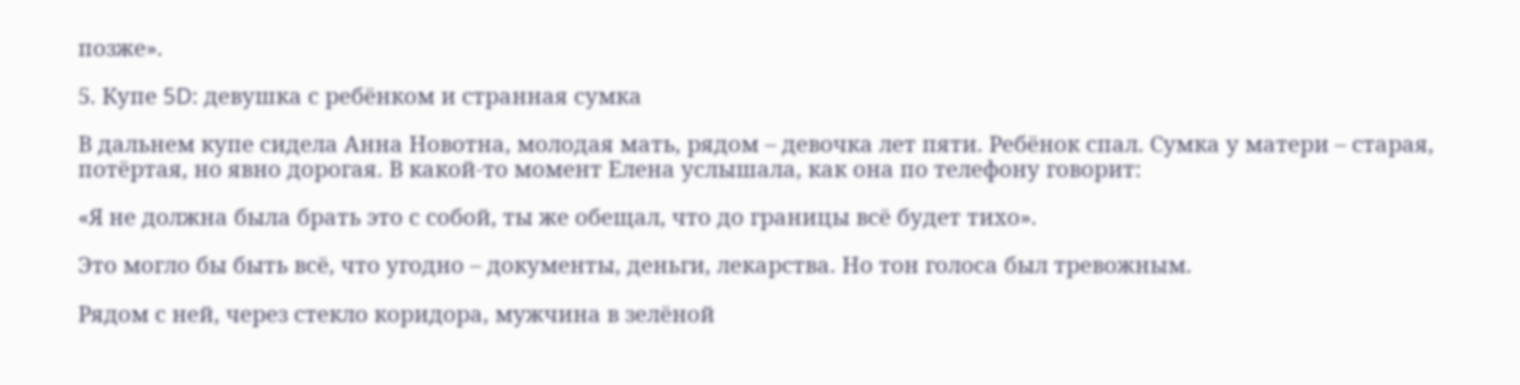позже».

5. Купе 5D: девушка с ребёнком и странная сумка

В дальнем купе сидела Анна Новотна, молодая мать, рядом – девочка лет пяти. Ребёнок спал. Сумка у матери – старая, потёртая, но явно дорогая. В какой-то момент Елена услышала, как она по телефону говорит:

«Я не должна была брать это с собой, ты же обещал, что до границы всё будет тихо».

Это могло бы быть всё, что угодно – документы, деньги, лекарства. Но тон голоса был тревожным.

Рядом с ней, через стекло коридора, мужчина в зелёной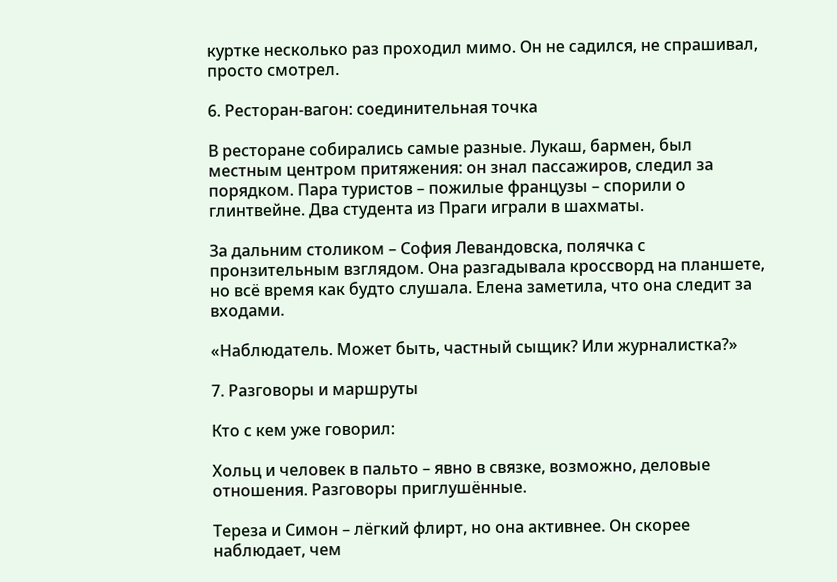куртке несколько раз проходил мимо. Он не садился, не спрашивал, просто смотрел.

6. Ресторан-вагон: соединительная точка

В ресторане собирались самые разные. Лукаш, бармен, был местным центром притяжения: он знал пассажиров, следил за порядком. Пара туристов – пожилые французы – спорили о глинтвейне. Два студента из Праги играли в шахматы.

За дальним столиком – София Левандовска, полячка с пронзительным взглядом. Она разгадывала кроссворд на планшете, но всё время как будто слушала. Елена заметила, что она следит за входами.

«Наблюдатель. Может быть, частный сыщик? Или журналистка?»

7. Разговоры и маршруты

Кто с кем уже говорил:

Хольц и человек в пальто – явно в связке, возможно, деловые отношения. Разговоры приглушённые.

Тереза и Симон – лёгкий флирт, но она активнее. Он скорее наблюдает, чем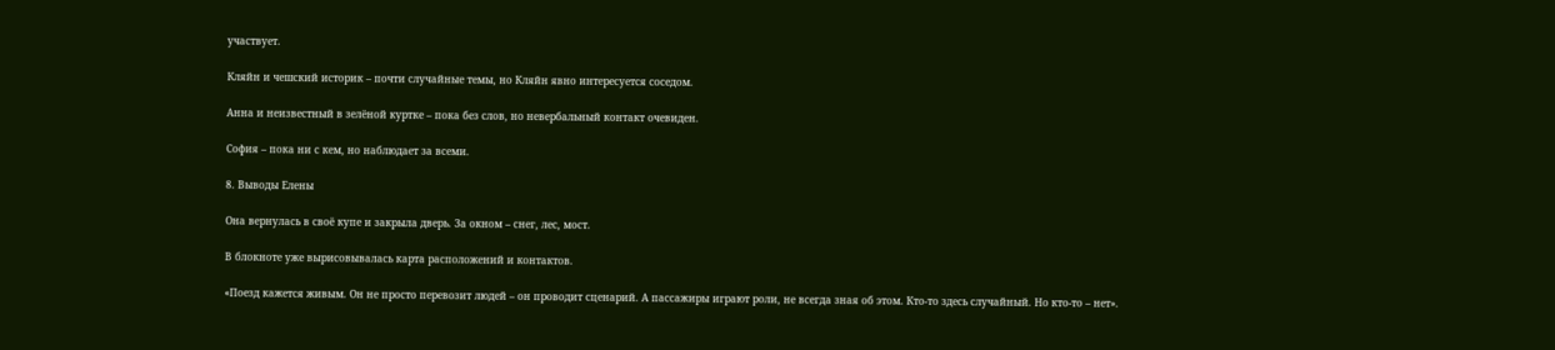участвует.

Кляйн и чешский историк – почти случайные темы, но Кляйн явно интересуется соседом.

Анна и неизвестный в зелёной куртке – пока без слов, но невербальный контакт очевиден.

София – пока ни с кем, но наблюдает за всеми.

8. Выводы Елены

Она вернулась в своё купе и закрыла дверь. За окном – снег, лес, мост.

В блокноте уже вырисовывалась карта расположений и контактов.

«Поезд кажется живым. Он не просто перевозит людей – он проводит сценарий. А пассажиры играют роли, не всегда зная об этом. Кто-то здесь случайный. Но кто-то – нет».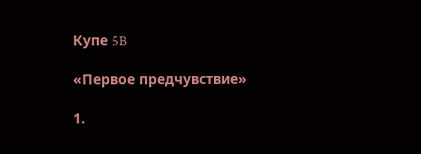Купе 5B

«Первое предчувствие»

1.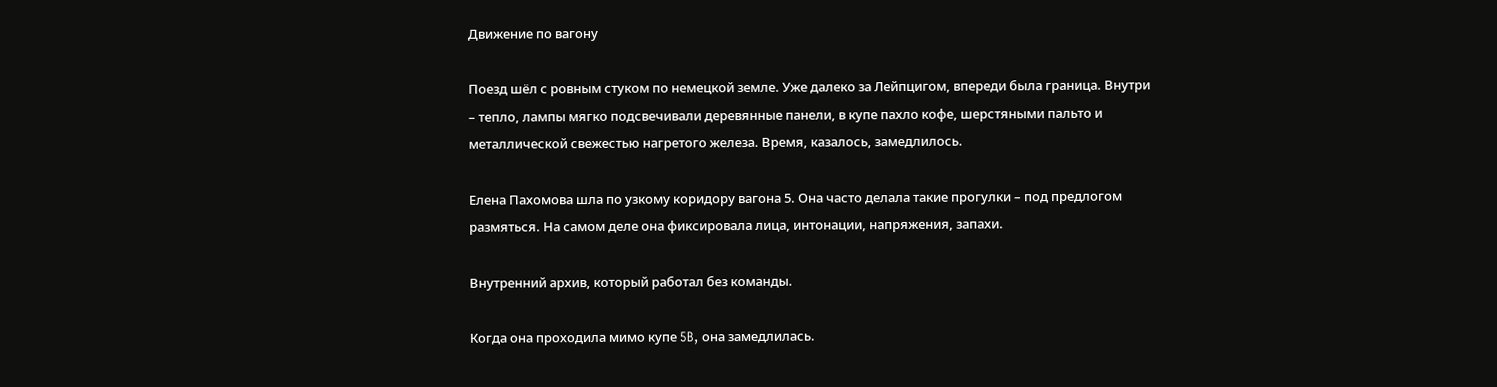Движение по вагону

Поезд шёл с ровным стуком по немецкой земле. Уже далеко за Лейпцигом, впереди была граница. Внутри – тепло, лампы мягко подсвечивали деревянные панели, в купе пахло кофе, шерстяными пальто и металлической свежестью нагретого железа. Время, казалось, замедлилось.

Елена Пахомова шла по узкому коридору вагона 5. Она часто делала такие прогулки – под предлогом размяться. На самом деле она фиксировала лица, интонации, напряжения, запахи.

Внутренний архив, который работал без команды.

Когда она проходила мимо купе 5B, она замедлилась.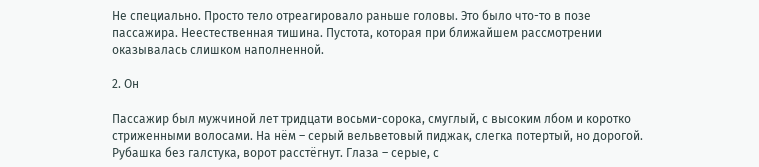Не специально. Просто тело отреагировало раньше головы. Это было что-то в позе пассажира. Неестественная тишина. Пустота, которая при ближайшем рассмотрении оказывалась слишком наполненной.

2. Он

Пассажир был мужчиной лет тридцати восьми-сорока, смуглый, с высоким лбом и коротко стриженными волосами. На нём – серый вельветовый пиджак, слегка потертый, но дорогой. Рубашка без галстука, ворот расстёгнут. Глаза – серые, с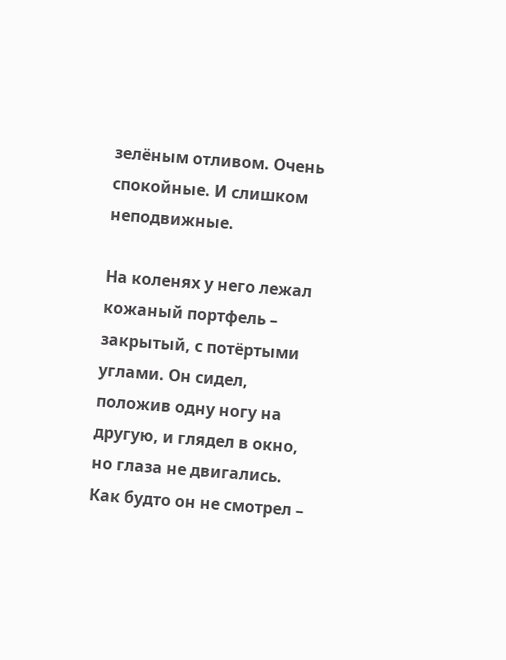зелёным отливом. Очень спокойные. И слишком неподвижные.

На коленях у него лежал кожаный портфель – закрытый, с потёртыми углами. Он сидел, положив одну ногу на другую, и глядел в окно, но глаза не двигались. Как будто он не смотрел –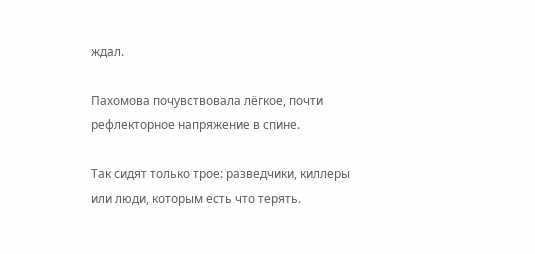ждал.

Пахомова почувствовала лёгкое, почти рефлекторное напряжение в спине.

Так сидят только трое: разведчики, киллеры или люди, которым есть что терять.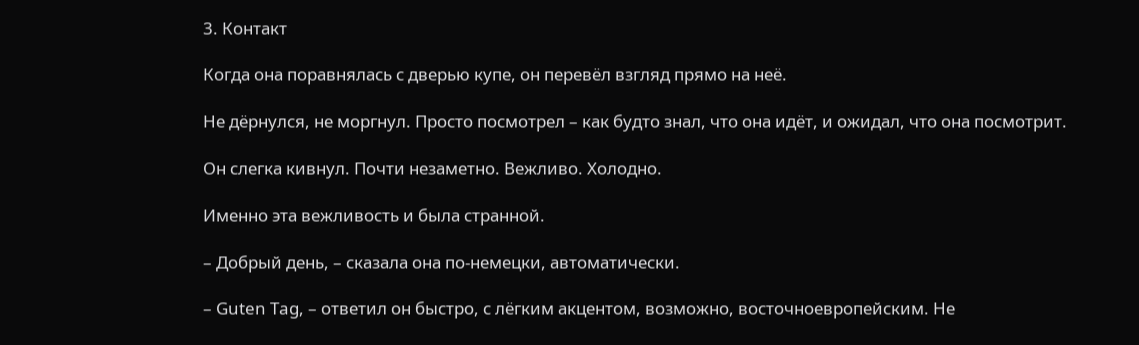3. Контакт

Когда она поравнялась с дверью купе, он перевёл взгляд прямо на неё.

Не дёрнулся, не моргнул. Просто посмотрел – как будто знал, что она идёт, и ожидал, что она посмотрит.

Он слегка кивнул. Почти незаметно. Вежливо. Холодно.

Именно эта вежливость и была странной.

– Добрый день, – сказала она по-немецки, автоматически.

– Guten Tag, – ответил он быстро, с лёгким акцентом, возможно, восточноевропейским. Не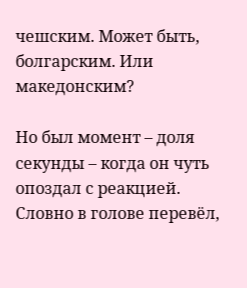чешским. Может быть, болгарским. Или македонским?

Но был момент – доля секунды – когда он чуть опоздал с реакцией. Словно в голове перевёл,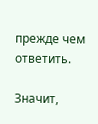прежде чем ответить.

Значит,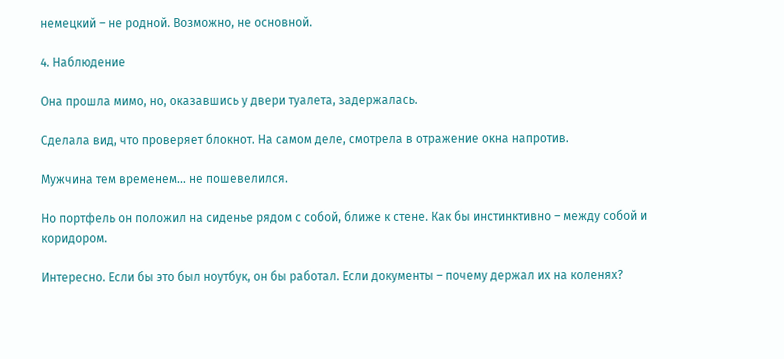немецкий – не родной. Возможно, не основной.

4. Наблюдение

Она прошла мимо, но, оказавшись у двери туалета, задержалась.

Сделала вид, что проверяет блокнот. На самом деле, смотрела в отражение окна напротив.

Мужчина тем временем… не пошевелился.

Но портфель он положил на сиденье рядом с собой, ближе к стене. Как бы инстинктивно – между собой и коридором.

Интересно. Если бы это был ноутбук, он бы работал. Если документы – почему держал их на коленях?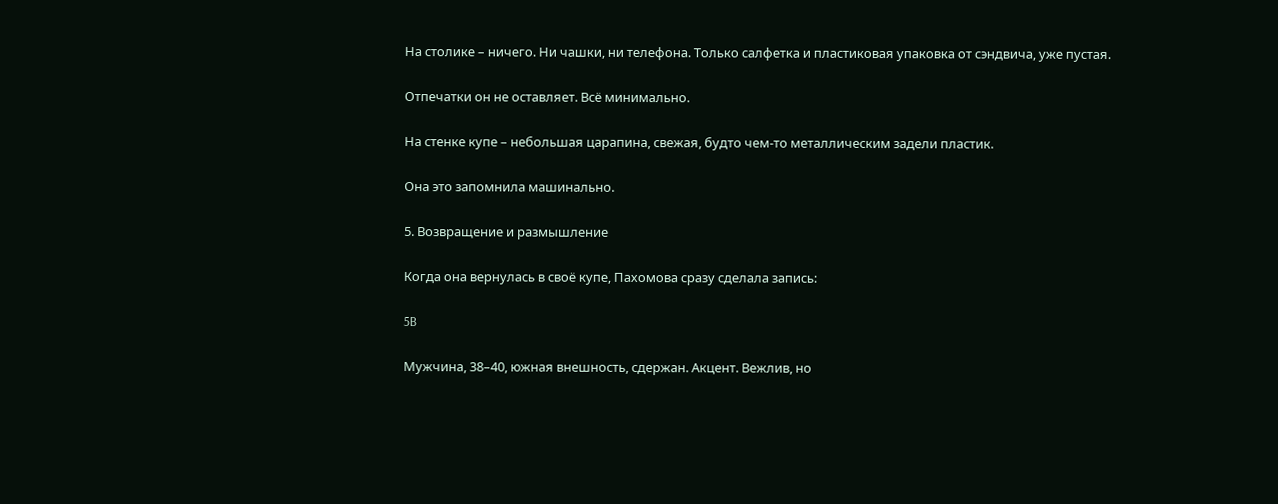На столике – ничего. Ни чашки, ни телефона. Только салфетка и пластиковая упаковка от сэндвича, уже пустая.

Отпечатки он не оставляет. Всё минимально.

На стенке купе – небольшая царапина, свежая, будто чем-то металлическим задели пластик.

Она это запомнила машинально.

5. Возвращение и размышление

Когда она вернулась в своё купе, Пахомова сразу сделала запись:

5B

Мужчина, 38–40, южная внешность, сдержан. Акцент. Вежлив, но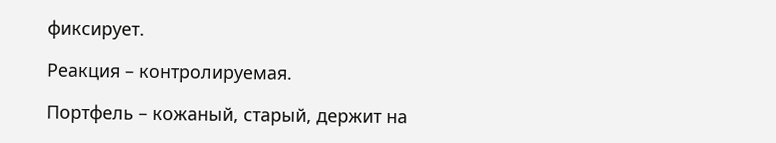фиксирует.

Реакция – контролируемая.

Портфель – кожаный, старый, держит на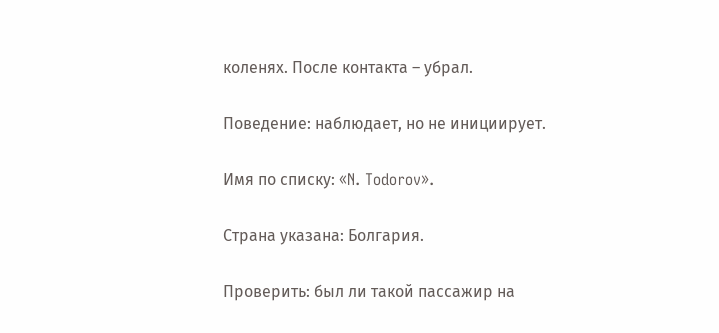коленях. После контакта – убрал.

Поведение: наблюдает, но не инициирует.

Имя по списку: «N. Todorov».

Страна указана: Болгария.

Проверить: был ли такой пассажир на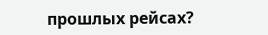прошлых рейсах?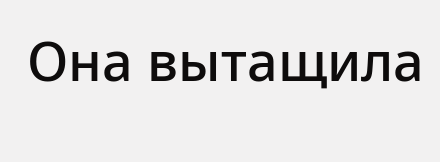Она вытащила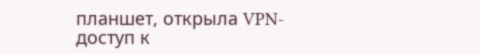планшет, открыла VPN-доступ к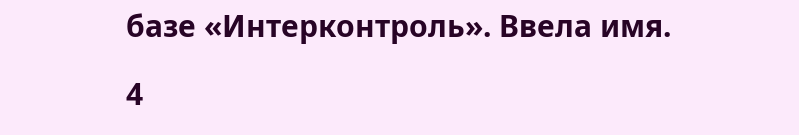базе «Интерконтроль». Ввела имя.

4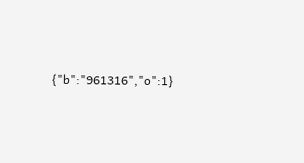{"b":"961316","o":1}